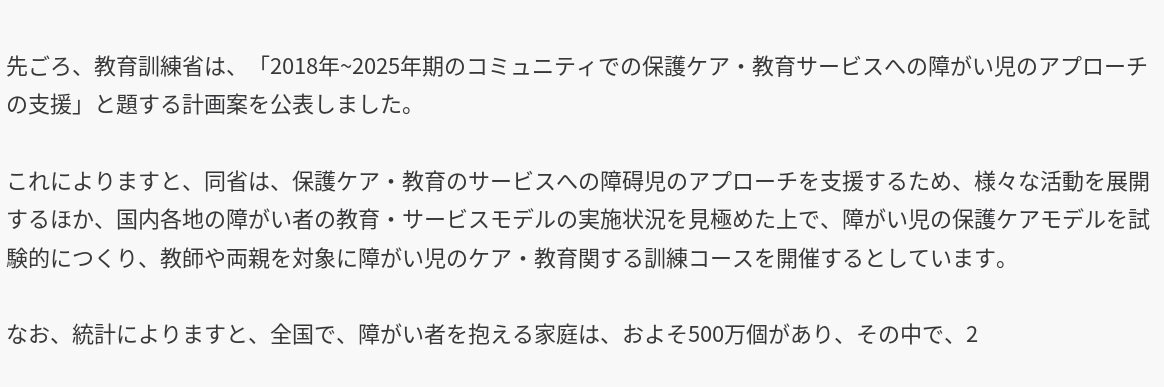先ごろ、教育訓練省は、「2018年~2025年期のコミュニティでの保護ケア・教育サービスへの障がい児のアプローチの支援」と題する計画案を公表しました。

これによりますと、同省は、保護ケア・教育のサービスへの障碍児のアプローチを支援するため、様々な活動を展開するほか、国内各地の障がい者の教育・サービスモデルの実施状況を見極めた上で、障がい児の保護ケアモデルを試験的につくり、教師や両親を対象に障がい児のケア・教育関する訓練コースを開催するとしています。

なお、統計によりますと、全国で、障がい者を抱える家庭は、およそ500万個があり、その中で、2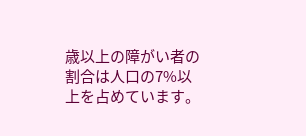歳以上の障がい者の割合は人口の7%以上を占めています。